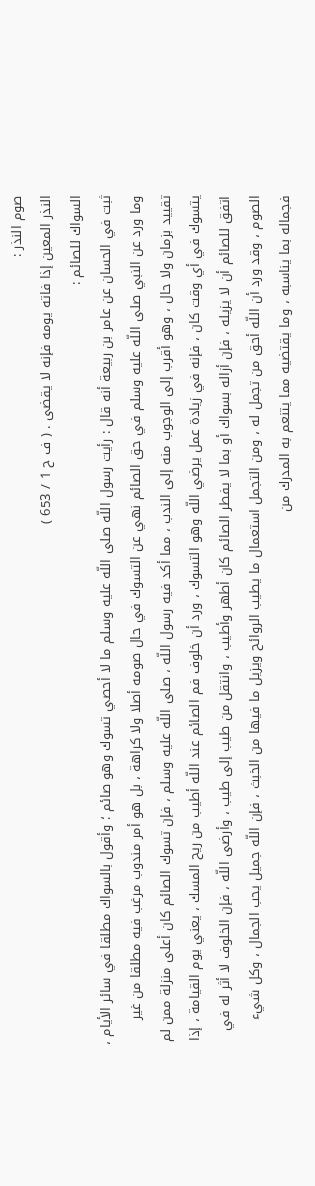صوم النذر :
النذر المعين إذا فاته يومه فإنه لا يقضى . ( ف ح 1 / 653 )
السواك للصائم :
ثبت في الحسان عن عامر بن ربيعة أنه قال : رأيت رسول اللّه صلى اللّه عليه وسلم ما لا أحصي تسوك وهو صائم ؛ وأقول بالسواك مطلقا في سائر الأيام ، وما ورد عن النبي صلى اللّه عليه وسلم في حق الصائم نهي عن التسوك في حال صومه أصلا ولا كراهة ، بل هو أمر مندوب مرغب فيه مطلقا من غير تقييد بزمان ولا حال ، وهو أقرب إلى الوجوب منه إلى الندب ، مما أكد فيه رسول اللّه ، صلى اللّه عليه وسلم ، فإن تسوك الصائم كان أعلى منزلة ممن لم يتسوك في أي وقت كان ، فإنه في زيادة عمل يرضي اللّه وهو التسوك ، ورد أن خلوف فم الصائم عند اللّه أطيب من ريح المسك ، يعني يوم القيامة ، إذا اتفق للصائم أن لا يزيله ، فإن أزاله بسواك أو بما لا يفطر الصائم كان أطهر وأطيب ، وانتقل من طيب إلى طيب ، وأرضى اللّه ، فإن الخلوف لا أثر له في الصوم ، وقد ورد أن اللّه أحق من تجمل له ، ومن التجمل استعمال ما يطيب الروائح ويزيل ما فيها من الخبث ، فإن اللّه جميل يحب الجمال ، وكل شيء فجماله بما يناسبه ، وما يقتضيه مما يتنعم به المدرك من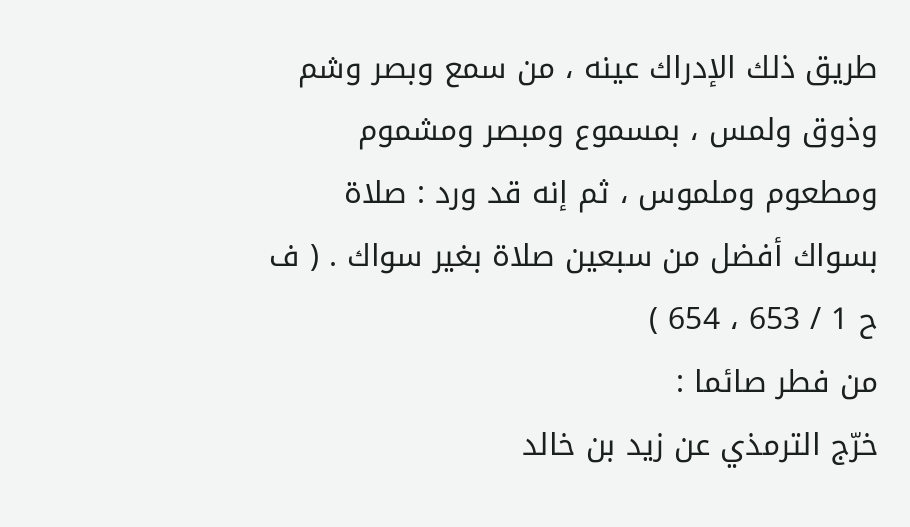طريق ذلك الإدراك عينه ، من سمع وبصر وشم وذوق ولمس ، بمسموع ومبصر ومشموم ومطعوم وملموس ، ثم إنه قد ورد : صلاة بسواك أفضل من سبعين صلاة بغير سواك . ( ف ح 1 / 653 ، 654 )
من فطر صائما :
خرّج الترمذي عن زيد بن خالد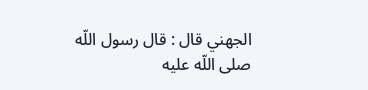الجهني قال : قال رسول اللّه صلى اللّه عليه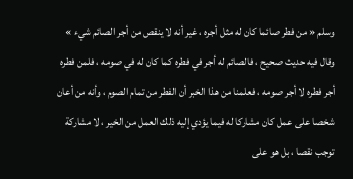وسلم « من فطر صائما كان له مثل أجره ، غير أنه لا ينقص من أجر الصائم شيء » وقال فيه حديث صحيح ، فالصائم له أجر في فطره كما كان له في صومه ، فلمن فطره أجر فطره لا أجر صومه ، فعلمنا من هذا الخبر أن الفطر من تمام الصوم ، وأنه من أعان شخصا على عمل كان مشاركا له فيما يؤدي إليه ذلك العمل من الخير ، لا مشاركة توجب نقصا ، بل هو على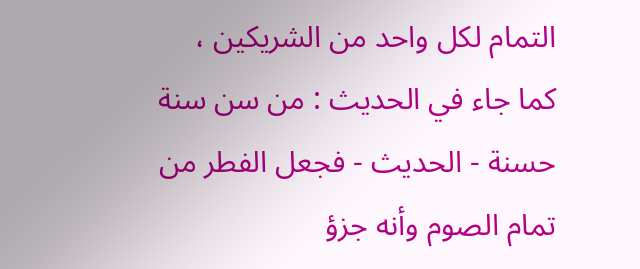التمام لكل واحد من الشريكين ، كما جاء في الحديث : من سن سنة حسنة - الحديث - فجعل الفطر من تمام الصوم وأنه جزؤ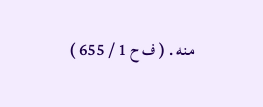منه . ( ف ح 1 / 655 )